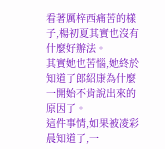看著厲梓西痛苦的樣子,楊初夏其實也沒有什麼好辦法。
其實她也苦惱,她終於知道了郎紹康為什麼一開始不肯說出來的原因了。
這件事情,如果被凌彩晨知道了,一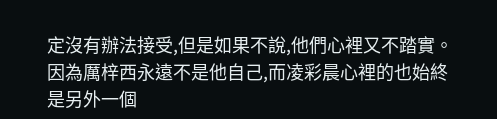定沒有辦法接受,但是如果不說,他們心裡又不踏實。
因為厲梓西永遠不是他自己,而凌彩晨心裡的也始終是另外一個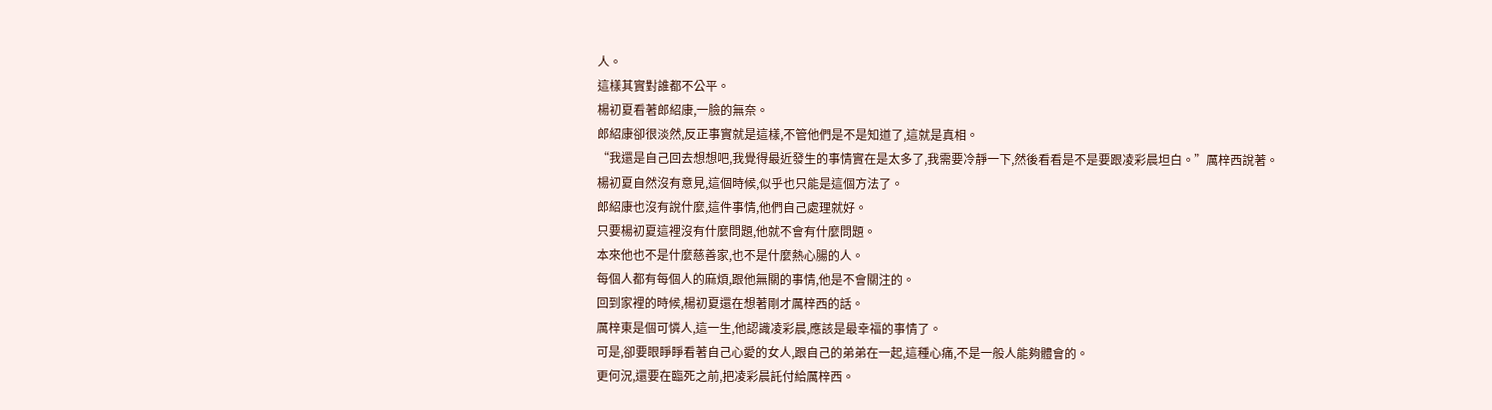人。
這樣其實對誰都不公平。
楊初夏看著郎紹康,一臉的無奈。
郎紹康卻很淡然,反正事實就是這樣,不管他們是不是知道了,這就是真相。
“我還是自己回去想想吧,我覺得最近發生的事情實在是太多了,我需要冷靜一下,然後看看是不是要跟凌彩晨坦白。”厲梓西說著。
楊初夏自然沒有意見,這個時候,似乎也只能是這個方法了。
郎紹康也沒有說什麼,這件事情,他們自己處理就好。
只要楊初夏這裡沒有什麼問題,他就不會有什麼問題。
本來他也不是什麼慈善家,也不是什麼熱心腸的人。
每個人都有每個人的麻煩,跟他無關的事情,他是不會關注的。
回到家裡的時候,楊初夏還在想著剛才厲梓西的話。
厲梓東是個可憐人,這一生,他認識凌彩晨,應該是最幸福的事情了。
可是,卻要眼睜睜看著自己心愛的女人,跟自己的弟弟在一起,這種心痛,不是一般人能夠體會的。
更何況,還要在臨死之前,把凌彩晨託付給厲梓西。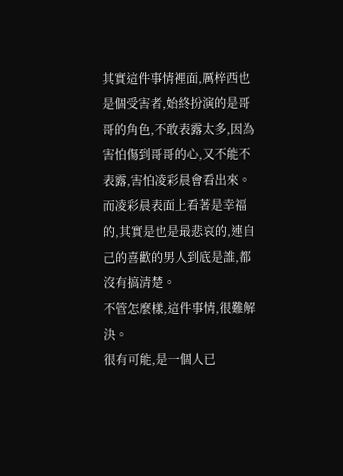其實這件事情裡面,厲梓西也是個受害者,始終扮演的是哥哥的角色,不敢表露太多,因為害怕傷到哥哥的心,又不能不表露,害怕凌彩晨會看出來。
而凌彩晨表面上看著是幸福的,其實是也是最悲哀的,連自己的喜歡的男人到底是誰,都沒有搞清楚。
不管怎麼樣,這件事情,很難解決。
很有可能,是一個人已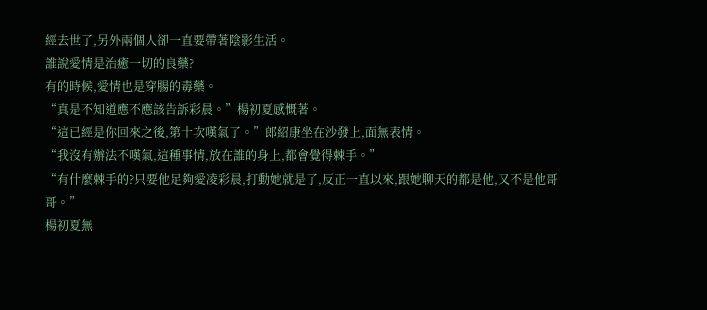經去世了,另外兩個人卻一直要帶著陰影生活。
誰說愛情是治癒一切的良藥?
有的時候,愛情也是穿腸的毒藥。
“真是不知道應不應該告訴彩晨。”楊初夏感慨著。
“這已經是你回來之後,第十次嘆氣了。”郎紹康坐在沙發上,面無表情。
“我沒有辦法不嘆氣,這種事情,放在誰的身上,都會覺得棘手。”
“有什麼棘手的?只要他足夠愛凌彩晨,打動她就是了,反正一直以來,跟她聊天的都是他,又不是他哥哥。”
楊初夏無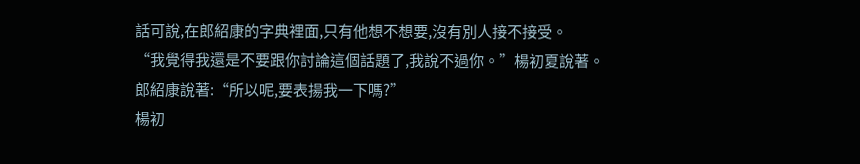話可說,在郎紹康的字典裡面,只有他想不想要,沒有別人接不接受。
“我覺得我還是不要跟你討論這個話題了,我說不過你。”楊初夏說著。
郎紹康說著:“所以呢,要表揚我一下嗎?”
楊初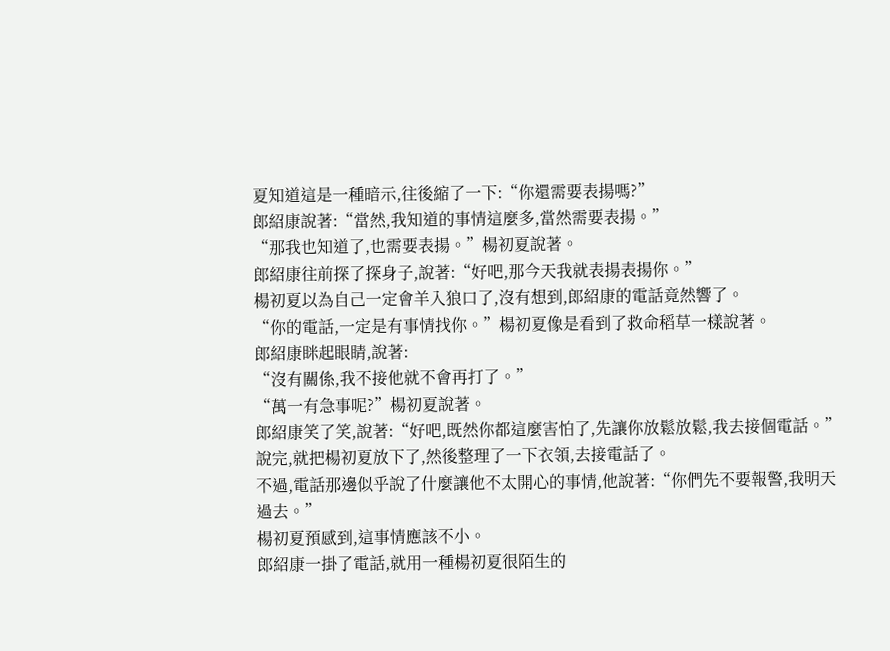夏知道這是一種暗示,往後縮了一下:“你還需要表揚嗎?”
郎紹康說著:“當然,我知道的事情這麼多,當然需要表揚。”
“那我也知道了,也需要表揚。”楊初夏說著。
郎紹康往前探了探身子,說著:“好吧,那今天我就表揚表揚你。”
楊初夏以為自己一定會羊入狼口了,沒有想到,郎紹康的電話竟然響了。
“你的電話,一定是有事情找你。”楊初夏像是看到了救命稻草一樣說著。
郎紹康眯起眼睛,說著:
“沒有關係,我不接他就不會再打了。”
“萬一有急事呢?”楊初夏說著。
郎紹康笑了笑,說著:“好吧,既然你都這麼害怕了,先讓你放鬆放鬆,我去接個電話。”
說完,就把楊初夏放下了,然後整理了一下衣領,去接電話了。
不過,電話那邊似乎說了什麼讓他不太開心的事情,他說著:“你們先不要報警,我明天過去。”
楊初夏預感到,這事情應該不小。
郎紹康一掛了電話,就用一種楊初夏很陌生的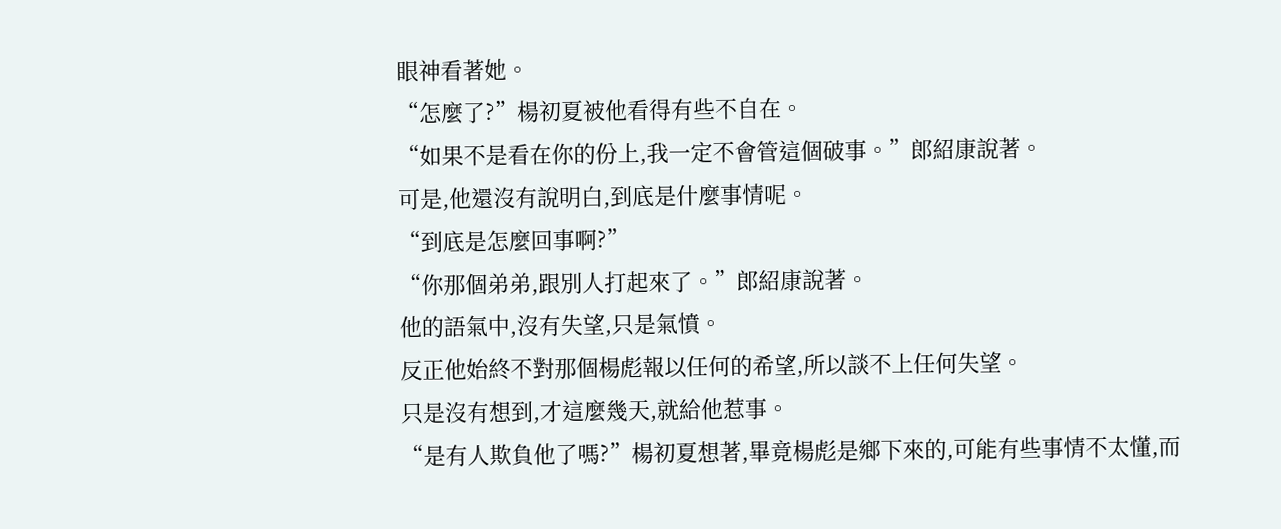眼神看著她。
“怎麼了?”楊初夏被他看得有些不自在。
“如果不是看在你的份上,我一定不會管這個破事。”郎紹康說著。
可是,他還沒有說明白,到底是什麼事情呢。
“到底是怎麼回事啊?”
“你那個弟弟,跟別人打起來了。”郎紹康說著。
他的語氣中,沒有失望,只是氣憤。
反正他始終不對那個楊彪報以任何的希望,所以談不上任何失望。
只是沒有想到,才這麼幾天,就給他惹事。
“是有人欺負他了嗎?”楊初夏想著,畢竟楊彪是鄉下來的,可能有些事情不太懂,而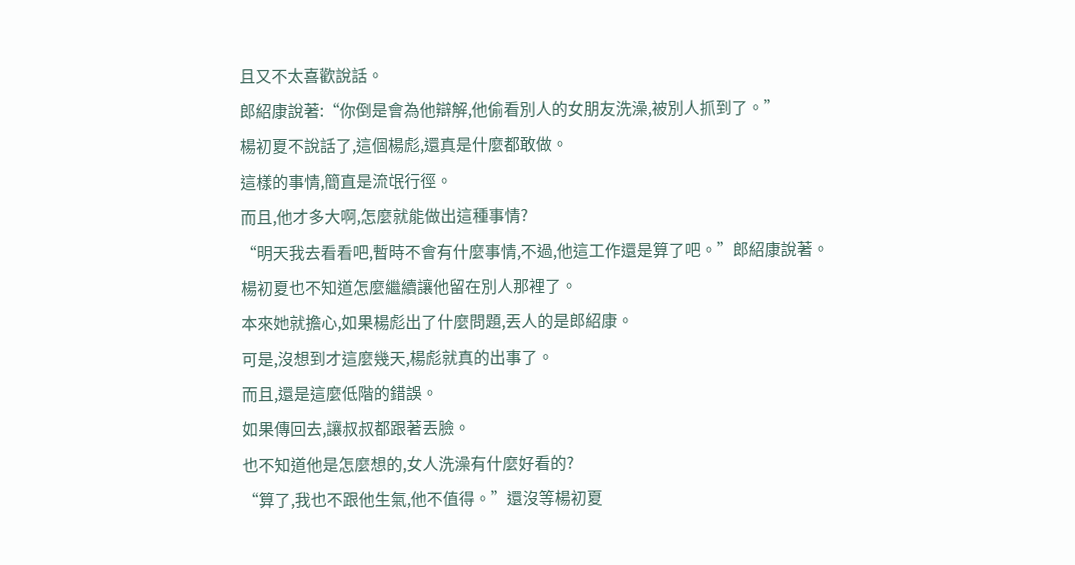且又不太喜歡說話。
郎紹康說著:“你倒是會為他辯解,他偷看別人的女朋友洗澡,被別人抓到了。”
楊初夏不說話了,這個楊彪,還真是什麼都敢做。
這樣的事情,簡直是流氓行徑。
而且,他才多大啊,怎麼就能做出這種事情?
“明天我去看看吧,暫時不會有什麼事情,不過,他這工作還是算了吧。”郎紹康說著。
楊初夏也不知道怎麼繼續讓他留在別人那裡了。
本來她就擔心,如果楊彪出了什麼問題,丟人的是郎紹康。
可是,沒想到才這麼幾天,楊彪就真的出事了。
而且,還是這麼低階的錯誤。
如果傳回去,讓叔叔都跟著丟臉。
也不知道他是怎麼想的,女人洗澡有什麼好看的?
“算了,我也不跟他生氣,他不值得。”還沒等楊初夏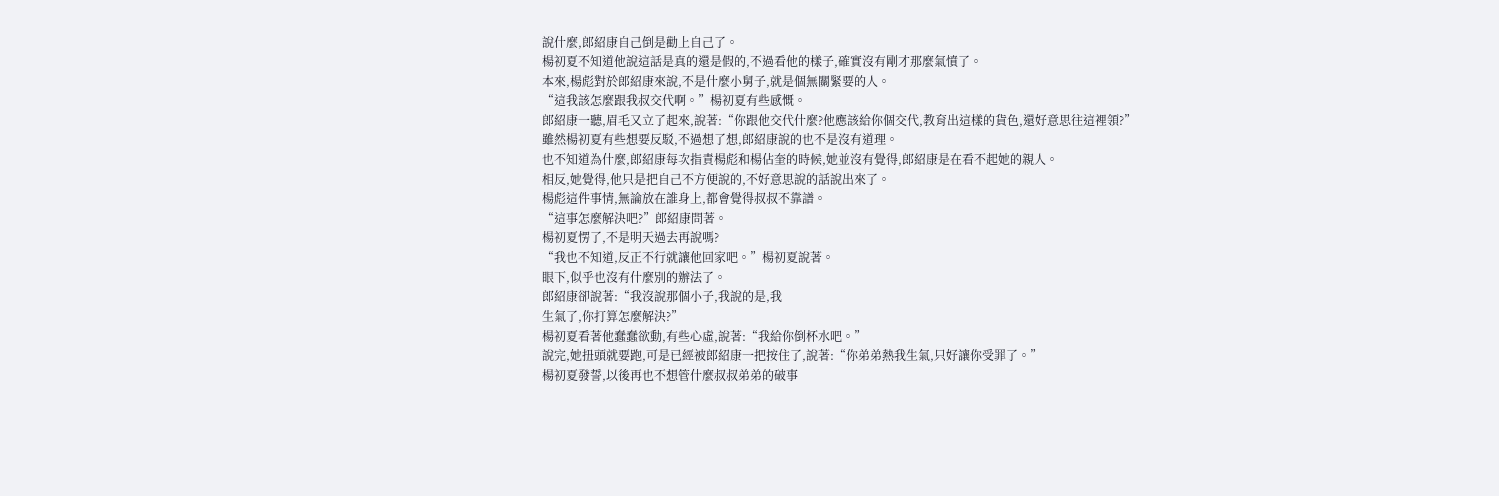說什麼,郎紹康自己倒是勸上自己了。
楊初夏不知道他說這話是真的還是假的,不過看他的樣子,確實沒有剛才那麼氣憤了。
本來,楊彪對於郎紹康來說,不是什麼小舅子,就是個無關緊要的人。
“這我該怎麼跟我叔交代啊。”楊初夏有些感慨。
郎紹康一聽,眉毛又立了起來,說著:“你跟他交代什麼?他應該給你個交代,教育出這樣的貨色,還好意思往這裡領?”
雖然楊初夏有些想要反駁,不過想了想,郎紹康說的也不是沒有道理。
也不知道為什麼,郎紹康每次指責楊彪和楊佔奎的時候,她並沒有覺得,郎紹康是在看不起她的親人。
相反,她覺得,他只是把自己不方便說的,不好意思說的話說出來了。
楊彪這件事情,無論放在誰身上,都會覺得叔叔不靠譜。
“這事怎麼解決吧?”郎紹康問著。
楊初夏愣了,不是明天過去再說嗎?
“我也不知道,反正不行就讓他回家吧。”楊初夏說著。
眼下,似乎也沒有什麼別的辦法了。
郎紹康卻說著:“我沒說那個小子,我說的是,我
生氣了,你打算怎麼解決?”
楊初夏看著他蠢蠢欲動,有些心虛,說著:“我給你倒杯水吧。”
說完,她扭頭就要跑,可是已經被郎紹康一把按住了,說著:“你弟弟熱我生氣,只好讓你受罪了。”
楊初夏發誓,以後再也不想管什麼叔叔弟弟的破事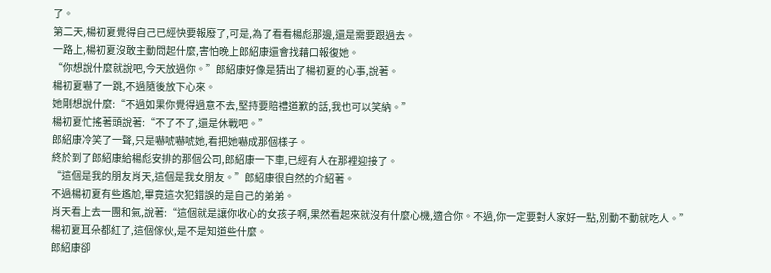了。
第二天,楊初夏覺得自己已經快要報廢了,可是,為了看看楊彪那邊,還是需要跟過去。
一路上,楊初夏沒敢主動問起什麼,害怕晚上郎紹康還會找藉口報復她。
“你想說什麼就說吧,今天放過你。”郎紹康好像是猜出了楊初夏的心事,說著。
楊初夏嚇了一跳,不過隨後放下心來。
她剛想說什麼:“不過如果你覺得過意不去,堅持要賠禮道歉的話,我也可以笑納。”
楊初夏忙搖著頭說著:“不了不了,還是休戰吧。”
郎紹康冷笑了一聲,只是嚇唬嚇唬她,看把她嚇成那個樣子。
終於到了郎紹康給楊彪安排的那個公司,郎紹康一下車,已經有人在那裡迎接了。
“這個是我的朋友肖天,這個是我女朋友。”郎紹康很自然的介紹著。
不過楊初夏有些尷尬,畢竟這次犯錯誤的是自己的弟弟。
肖天看上去一團和氣,說著:“這個就是讓你收心的女孩子啊,果然看起來就沒有什麼心機,適合你。不過,你一定要對人家好一點,別動不動就吃人。”
楊初夏耳朵都紅了,這個傢伙,是不是知道些什麼。
郎紹康卻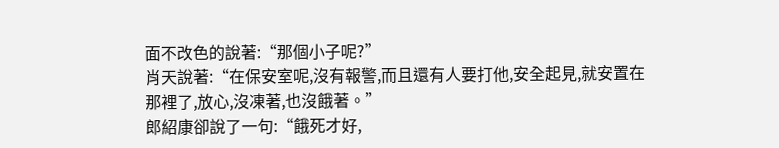面不改色的說著:“那個小子呢?”
肖天說著:“在保安室呢,沒有報警,而且還有人要打他,安全起見,就安置在那裡了,放心,沒凍著,也沒餓著。”
郎紹康卻說了一句:“餓死才好,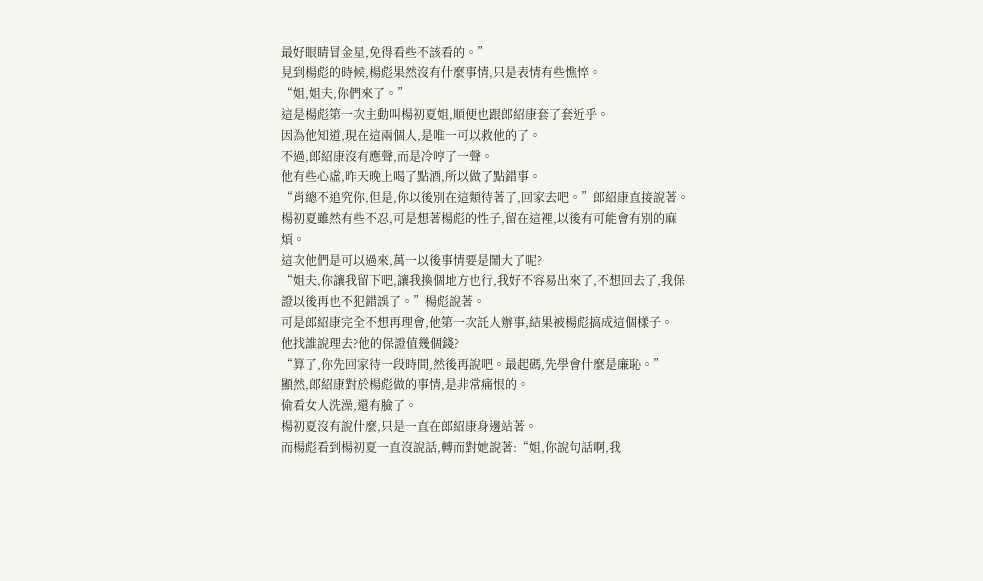最好眼睛冒金星,免得看些不該看的。”
見到楊彪的時候,楊彪果然沒有什麼事情,只是表情有些憔悴。
“姐,姐夫,你們來了。”
這是楊彪第一次主動叫楊初夏姐,順便也跟郎紹康套了套近乎。
因為他知道,現在這兩個人,是唯一可以救他的了。
不過,郎紹康沒有應聲,而是冷哼了一聲。
他有些心虛,昨天晚上喝了點酒,所以做了點錯事。
“肖總不追究你,但是,你以後別在這類待著了,回家去吧。”郎紹康直接說著。
楊初夏雖然有些不忍,可是想著楊彪的性子,留在這裡,以後有可能會有別的麻煩。
這次他們是可以過來,萬一以後事情要是鬧大了呢?
“姐夫,你讓我留下吧,讓我換個地方也行,我好不容易出來了,不想回去了,我保證以後再也不犯錯誤了。”楊彪說著。
可是郎紹康完全不想再理會,他第一次託人辦事,結果被楊彪搞成這個樣子。
他找誰說理去?他的保證值幾個錢?
“算了,你先回家待一段時間,然後再說吧。最起碼,先學會什麼是廉恥。”
顯然,郎紹康對於楊彪做的事情,是非常痛恨的。
偷看女人洗澡,還有臉了。
楊初夏沒有說什麼,只是一直在郎紹康身邊站著。
而楊彪看到楊初夏一直沒說話,轉而對她說著:“姐,你說句話啊,我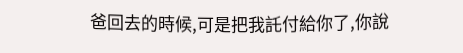爸回去的時候,可是把我託付給你了,你說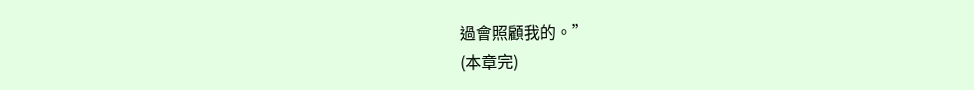過會照顧我的。”
(本章完)